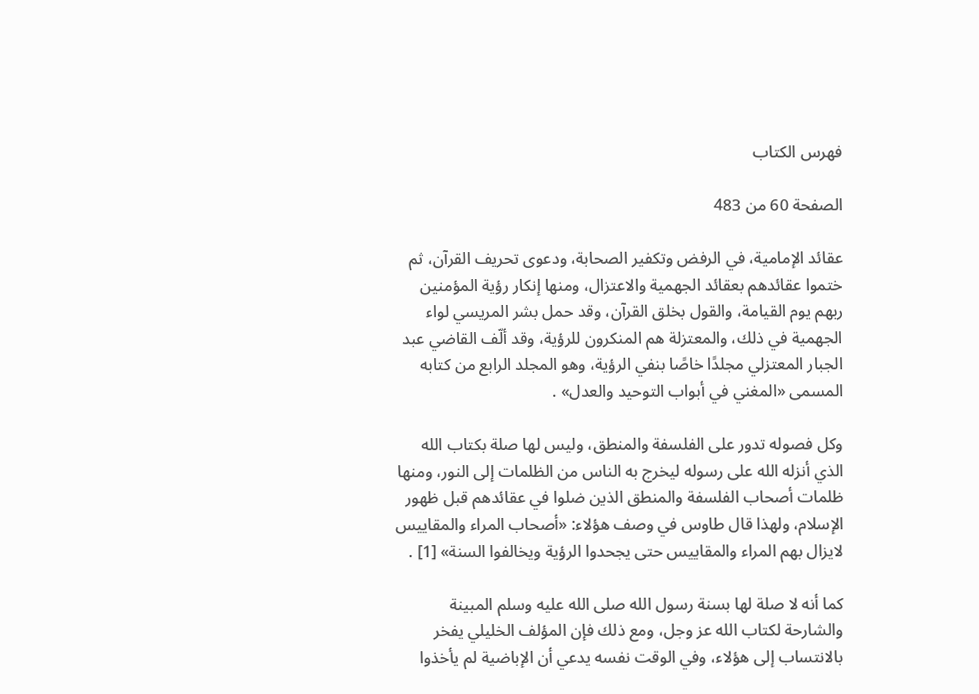فهرس الكتاب

الصفحة 60 من 483

عقائد الإمامية، في الرفض وتكفير الصحابة، ودعوى تحريف القرآن، ثم ختموا عقائدهم بعقائد الجهمية والاعتزال، ومنها إنكار رؤية المؤمنين ربهم يوم القيامة، والقول بخلق القرآن، وقد حمل بشر المريسي لواء الجهمية في ذلك، والمعتزلة هم المنكرون للرؤية، وقد ألّف القاضي عبد الجبار المعتزلي مجلدًا خاصًا بنفي الرؤية، وهو المجلد الرابع من كتابه المسمى «المغني في أبواب التوحيد والعدل» .

وكل فصوله تدور على الفلسفة والمنطق، وليس لها صلة بكتاب الله الذي أنزله الله على رسوله ليخرج به الناس من الظلمات إلى النور، ومنها ظلمات أصحاب الفلسفة والمنطق الذين ضلوا في عقائدهم قبل ظهور الإسلام، ولهذا قال طاوس في وصف هؤلاء: «أصحاب المراء والمقاييس لايزال بهم المراء والمقاييس حتى يجحدوا الرؤية ويخالفوا السنة» [1] .

كما أنه لا صلة لها بسنة رسول الله صلى الله عليه وسلم المبينة والشارحة لكتاب الله عز وجل، ومع ذلك فإن المؤلف الخليلي يفخر بالانتساب إلى هؤلاء، وفي الوقت نفسه يدعي أن الإباضية لم يأخذوا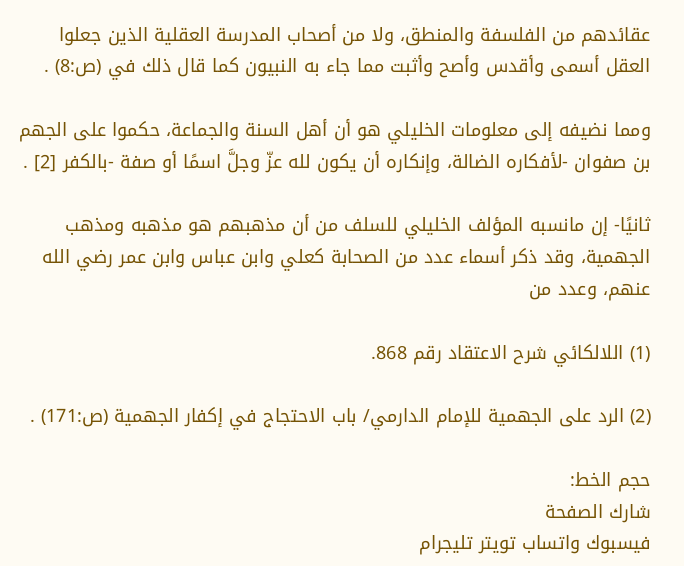عقائدهم من الفلسفة والمنطق، ولا من أصحاب المدرسة العقلية الذين جعلوا العقل أسمى وأقدس وأصح وأثبت مما جاء به النبيون كما قال ذلك في (ص:8) .

ومما نضيفه إلى معلومات الخليلي هو أن أهل السنة والجماعة، حكموا على الجهم بن صفوان -لأفكاره الضالة، وإنكاره أن يكون لله عزّ وجلَّ اسمًا أو صفة -بالكفر [2] .

ثانيًا- إن مانسبه المؤلف الخليلي للسلف من أن مذهبهم هو مذهبه ومذهب الجهمية، وقد ذكر أسماء عدد من الصحابة كعلي وابن عباس وابن عمر رضي الله عنهم، وعدد من

(1) اللالكائي شرح الاعتقاد رقم 868.

(2) الرد على الجهمية للإمام الدارمي/ باب الاحتجاج في إكفار الجهمية (ص:171) .

حجم الخط:
شارك الصفحة
فيسبوك واتساب تويتر تليجرام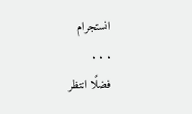انستجرام
. . .
فضلًا انتظر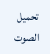تحميل الصوت